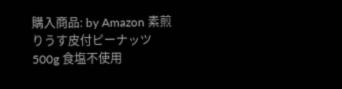購入商品: by Amazon 素煎りうす皮付ピーナッツ 500g 食塩不使用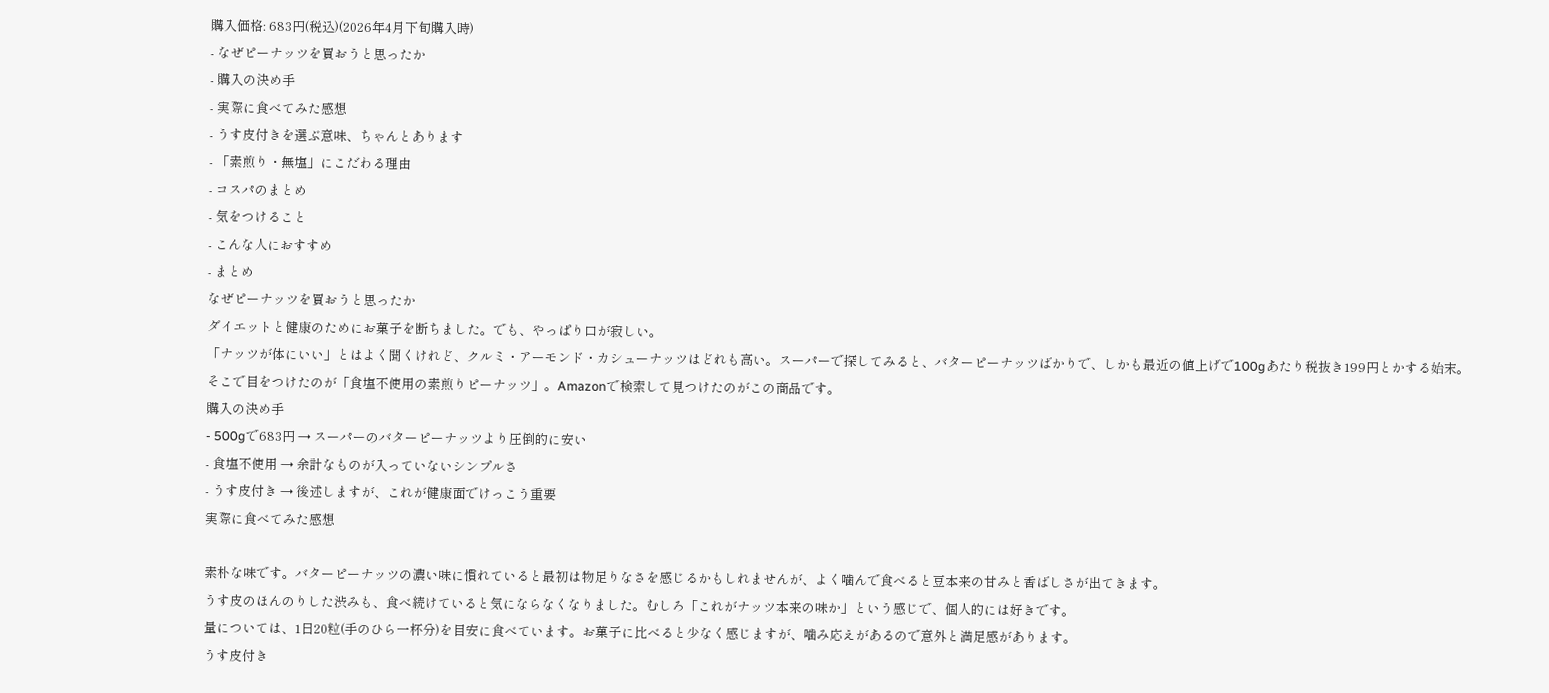購入価格: 683円(税込)(2026年4月下旬購入時)
- なぜピーナッツを買おうと思ったか
- 購入の決め手
- 実際に食べてみた感想
- うす皮付きを選ぶ意味、ちゃんとあります
- 「素煎り・無塩」にこだわる理由
- コスパのまとめ
- 気をつけること
- こんな人におすすめ
- まとめ
なぜピーナッツを買おうと思ったか
ダイエットと健康のためにお菓子を断ちました。でも、やっぱり口が寂しい。
「ナッツが体にいい」とはよく聞くけれど、クルミ・アーモンド・カシューナッツはどれも高い。スーパーで探してみると、バターピーナッツばかりで、しかも最近の値上げで100gあたり税抜き199円とかする始末。
そこで目をつけたのが「食塩不使用の素煎りピーナッツ」。Amazonで検索して見つけたのがこの商品です。
購入の決め手
- 500gで683円 → スーパーのバターピーナッツより圧倒的に安い
- 食塩不使用 → 余計なものが入っていないシンプルさ
- うす皮付き → 後述しますが、これが健康面でけっこう重要
実際に食べてみた感想

素朴な味です。バターピーナッツの濃い味に慣れていると最初は物足りなさを感じるかもしれませんが、よく噛んで食べると豆本来の甘みと香ばしさが出てきます。
うす皮のほんのりした渋みも、食べ続けていると気にならなくなりました。むしろ「これがナッツ本来の味か」という感じで、個人的には好きです。
量については、1日20粒(手のひら一杯分)を目安に食べています。お菓子に比べると少なく感じますが、噛み応えがあるので意外と満足感があります。
うす皮付き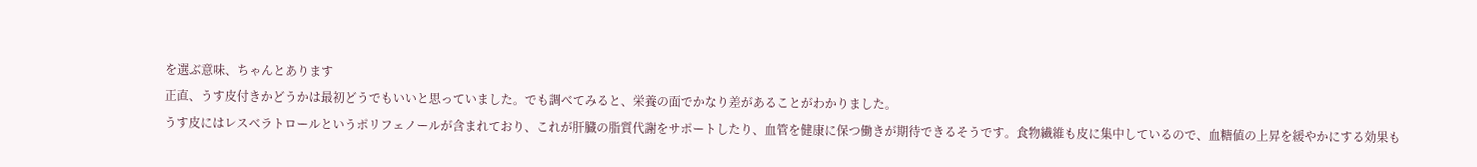を選ぶ意味、ちゃんとあります
正直、うす皮付きかどうかは最初どうでもいいと思っていました。でも調べてみると、栄養の面でかなり差があることがわかりました。
うす皮にはレスベラトロールというポリフェノールが含まれており、これが肝臓の脂質代謝をサポートしたり、血管を健康に保つ働きが期待できるそうです。食物繊維も皮に集中しているので、血糖値の上昇を緩やかにする効果も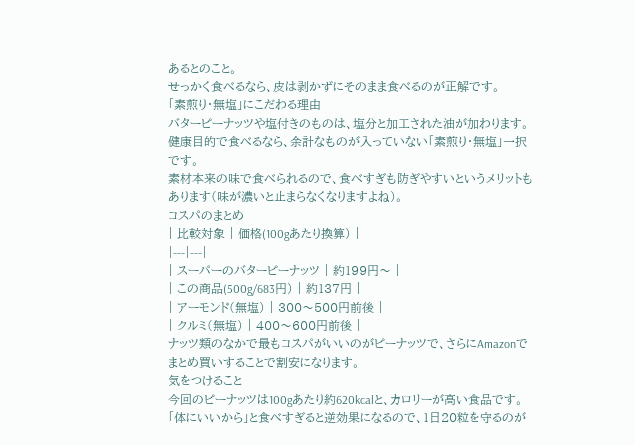あるとのこと。
せっかく食べるなら、皮は剥かずにそのまま食べるのが正解です。
「素煎り・無塩」にこだわる理由
バターピーナッツや塩付きのものは、塩分と加工された油が加わります。健康目的で食べるなら、余計なものが入っていない「素煎り・無塩」一択です。
素材本来の味で食べられるので、食べすぎも防ぎやすいというメリットもあります(味が濃いと止まらなくなりますよね)。
コスパのまとめ
| 比較対象 | 価格(100gあたり換算) |
|---|---|
| スーパーのバターピーナッツ | 約199円〜 |
| この商品(500g/683円) | 約137円 |
| アーモンド(無塩) | 300〜500円前後 |
| クルミ(無塩) | 400〜600円前後 |
ナッツ類のなかで最もコスパがいいのがピーナッツで、さらにAmazonでまとめ買いすることで割安になります。
気をつけること
今回のピーナッツは100gあたり約620kcalと、カロリーが高い食品です。「体にいいから」と食べすぎると逆効果になるので、1日20粒を守るのが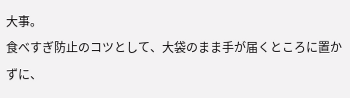大事。
食べすぎ防止のコツとして、大袋のまま手が届くところに置かずに、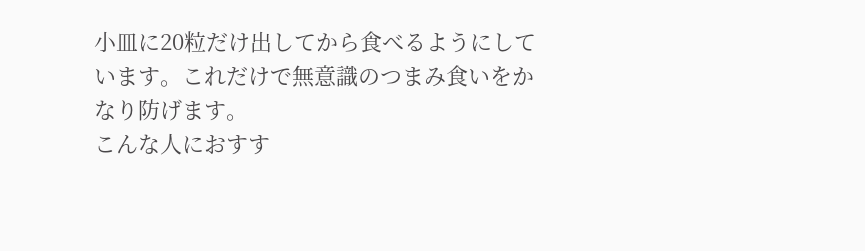小皿に20粒だけ出してから食べるようにしています。これだけで無意識のつまみ食いをかなり防げます。
こんな人におすす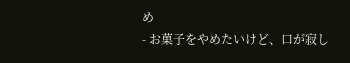め
- お菓子をやめたいけど、口が寂し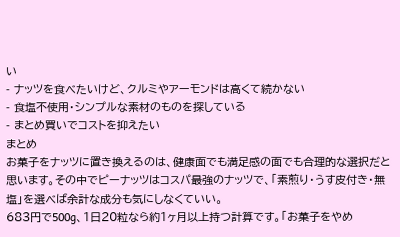い
- ナッツを食べたいけど、クルミやアーモンドは高くて続かない
- 食塩不使用・シンプルな素材のものを探している
- まとめ買いでコストを抑えたい
まとめ
お菓子をナッツに置き換えるのは、健康面でも満足感の面でも合理的な選択だと思います。その中でピーナッツはコスパ最強のナッツで、「素煎り・うす皮付き・無塩」を選べば余計な成分も気にしなくていい。
683円で500g、1日20粒なら約1ヶ月以上持つ計算です。「お菓子をやめ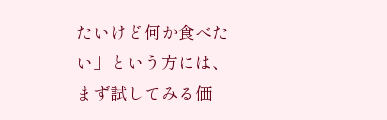たいけど何か食べたい」という方には、まず試してみる価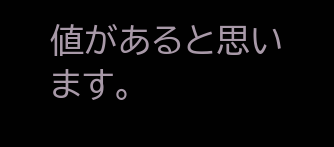値があると思います。